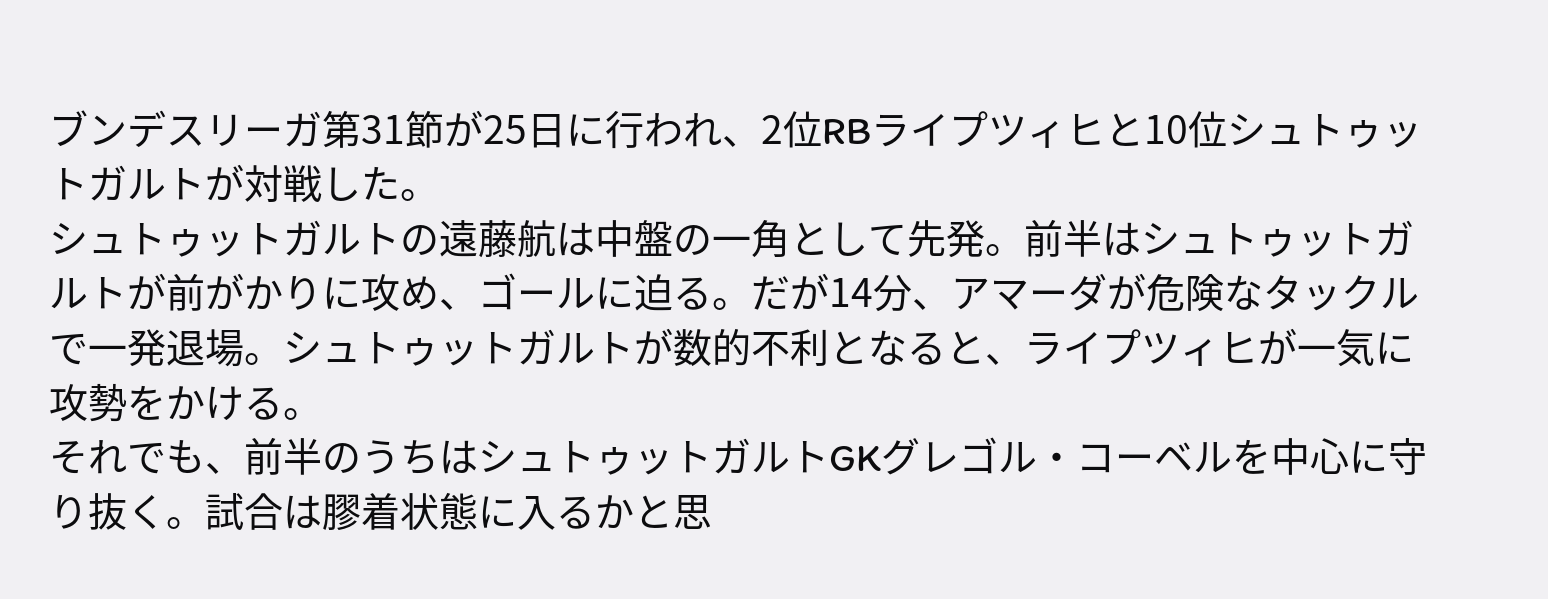ブンデスリーガ第31節が25日に行われ、2位RBライプツィヒと10位シュトゥットガルトが対戦した。
シュトゥットガルトの遠藤航は中盤の一角として先発。前半はシュトゥットガルトが前がかりに攻め、ゴールに迫る。だが14分、アマーダが危険なタックルで一発退場。シュトゥットガルトが数的不利となると、ライプツィヒが一気に攻勢をかける。
それでも、前半のうちはシュトゥットガルトGKグレゴル・コーベルを中心に守り抜く。試合は膠着状態に入るかと思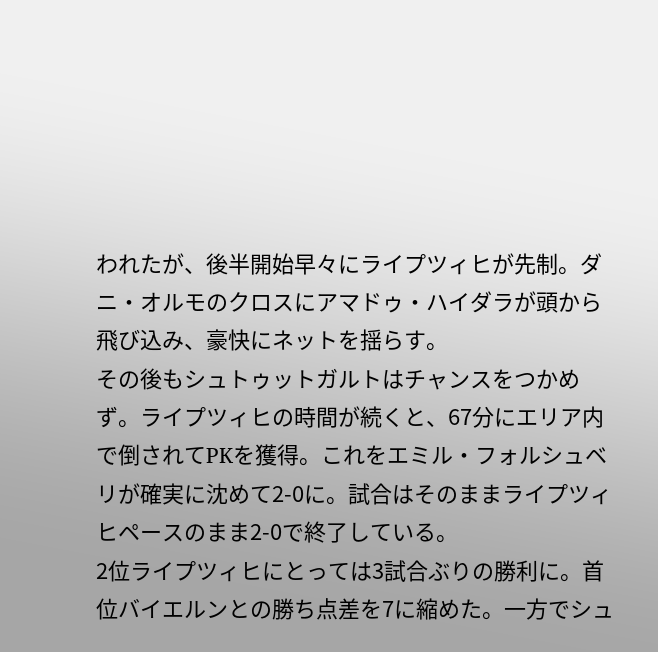われたが、後半開始早々にライプツィヒが先制。ダニ・オルモのクロスにアマドゥ・ハイダラが頭から飛び込み、豪快にネットを揺らす。
その後もシュトゥットガルトはチャンスをつかめず。ライプツィヒの時間が続くと、67分にエリア内で倒されてPKを獲得。これをエミル・フォルシュベリが確実に沈めて2-0に。試合はそのままライプツィヒペースのまま2-0で終了している。
2位ライプツィヒにとっては3試合ぶりの勝利に。首位バイエルンとの勝ち点差を7に縮めた。一方でシュ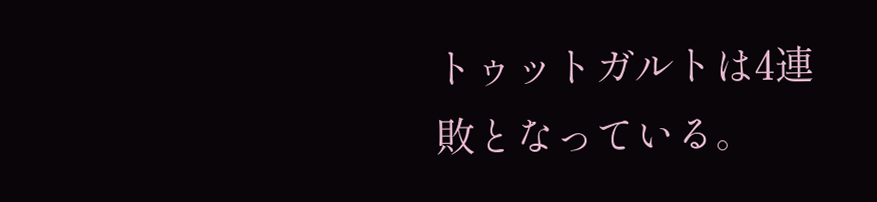トゥットガルトは4連敗となっている。